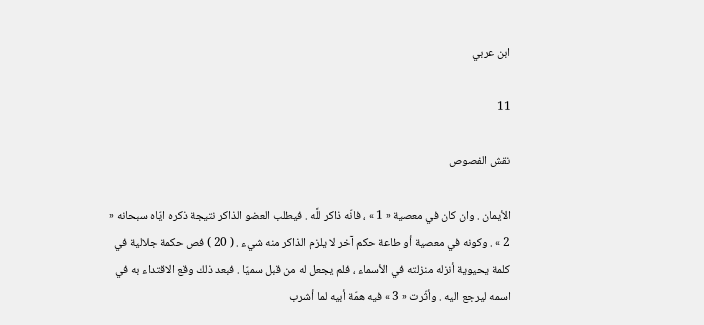ابن عربي

11

نقش الفصوص

الأيمان . وان كان في معصية « 1 » ، فانّه ذاكر للَّه . فيطلب العضو الذاكر نتيجة ذكره ايّاه سبحانه « 2 » . وكونه في معصية أو طاعة حكم آخر لا يلزم الذاكر منه شيء . ( 20 ) فص حكمة جلالية في كلمة يحيوية أنزله منزلته في الأسماء ، فلم يجعل له من قبل سميّا . فبعد ذلك وقع الاقتداء به في اسمه ليرجع اليه . وأثّرت « 3 » فيه همّة أبيه لما أشرب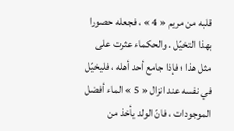قلبه من مريم « 4 » ، فجعله حصورا بهذا التخيّل . والحكماء عثرت على مثل هذا ؛ فإذا جامع أحد أهله ، فليخيّل في نفسه عند انزال « 5 » الماء أفضل الموجودات ، فانّ الولد يأخذ من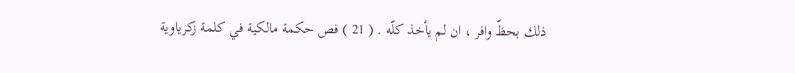ذلك بحظّ وافر ، ان لم يأخذ كلّه . ( 21 ) فص حكمة مالكية في كلمة زكرياوية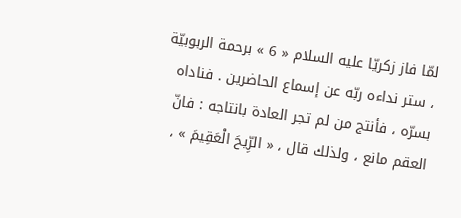لمّا فاز زكريّا عليه السلام « 6 » برحمة الربوبيّة ، ستر نداءه ربّه عن إسماع الحاضرين . فناداه بسرّه ، فأنتج من لم تجر العادة بانتاجه : فانّ العقم مانع ، ولذلك قال ، « الرِّيحَ الْعَقِيمَ » ،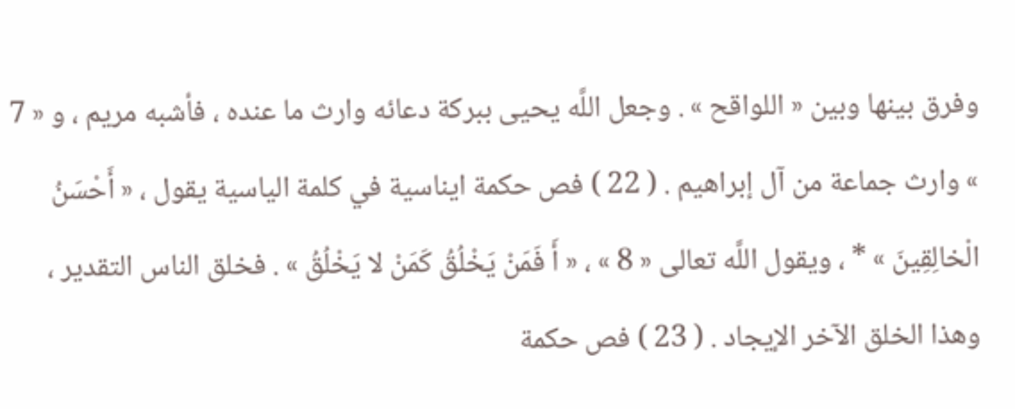وفرق بينها وبين « اللواقح » . وجعل اللَّه يحيى ببركة دعائه وارث ما عنده ، فأشبه مريم ، و « 7 » وارث جماعة من آل إبراهيم . ( 22 ) فص حكمة ايناسية في كلمة الياسية يقول ، « أَحْسَنُ الْخالِقِينَ » * ، ويقول اللَّه تعالى « 8 » ، « أَ فَمَنْ يَخْلُقُ كَمَنْ لا يَخْلُقُ » . فخلق الناس التقدير ، وهذا الخلق الآخر الإيجاد . ( 23 ) فص حكمة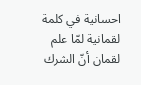احسانية في كلمة لقمانية لمّا علم لقمان أنّ الشرك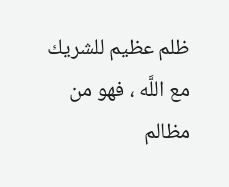ظلم عظيم للشريك مع اللَّه ، فهو من مظالم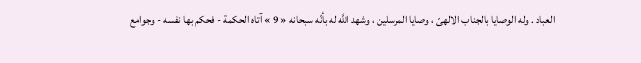العباد . وله الوصايا بالجناب الالهىّ ، وصايا المرسلين ، وشهد اللَّه له بأنّه سبحانه « 9 » آتاه الحكمة - فحكم بها نفسه - وجوامع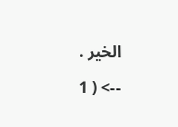الخير .

--> ( 1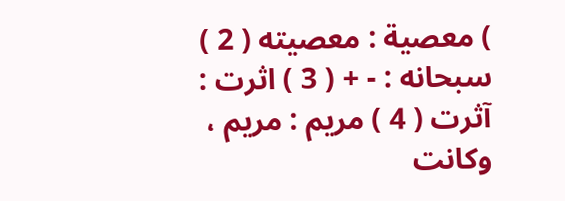) معصية : معصيته ( 2 ) سبحانه : - + ( 3 ) اثرت : آثرت ( 4 ) مريم : مريم ، وكانت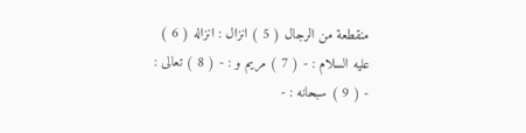منقطعة من الرجال ( 5 ) انزال : انزاله ( 6 ) عليه السلام : - ( 7 ) مريم و : - ( 8 ) تعالى : - ( 9 ) سبحانه : -